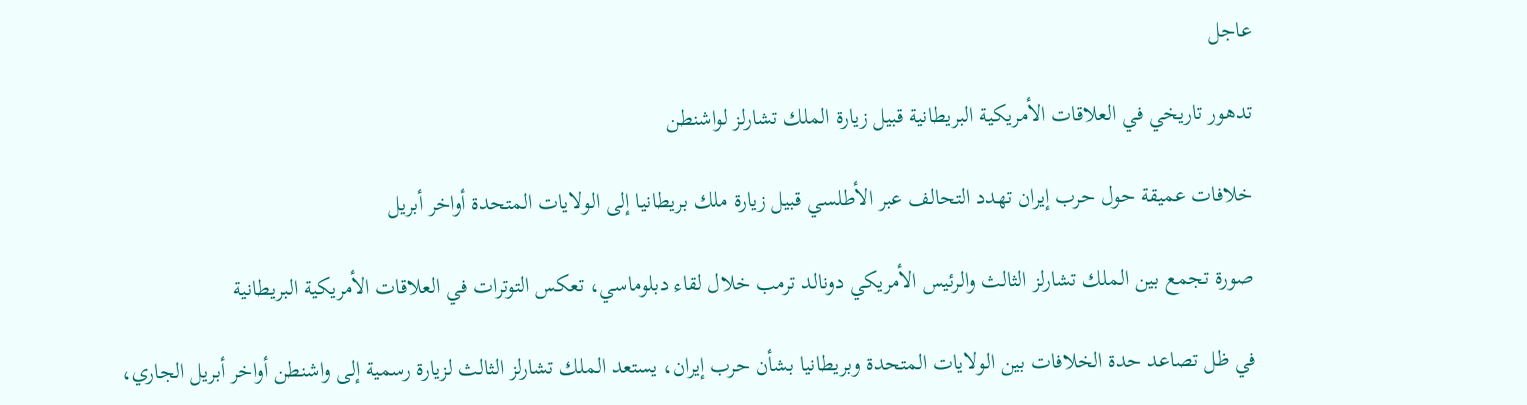عاجل

تدهور تاريخي في العلاقات الأمريكية البريطانية قبيل زيارة الملك تشارلز لواشنطن

خلافات عميقة حول حرب إيران تهدد التحالف عبر الأطلسي قبيل زيارة ملك بريطانيا إلى الولايات المتحدة أواخر أبريل

صورة تجمع بين الملك تشارلز الثالث والرئيس الأمريكي دونالد ترمب خلال لقاء دبلوماسي، تعكس التوترات في العلاقات الأمريكية البريطانية

في ظل تصاعد حدة الخلافات بين الولايات المتحدة وبريطانيا بشأن حرب إيران، يستعد الملك تشارلز الثالث لزيارة رسمية إلى واشنطن أواخر أبريل الجاري،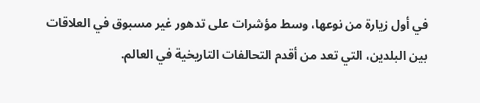في أول زيارة من نوعها، وسط مؤشرات على تدهور غير مسبوق في العلاقات بين البلدين، التي تعد من أقدم التحالفات التاريخية في العالم.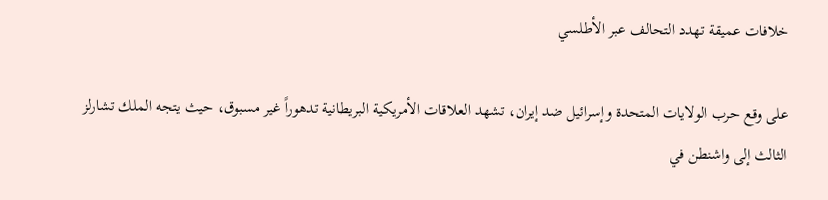خلافات عميقة تهدد التحالف عبر الأطلسي

على وقع حرب الولايات المتحدة وإسرائيل ضد إيران، تشهد العلاقات الأمريكية البريطانية تدهوراً غير مسبوق، حيث يتجه الملك تشارلز الثالث إلى واشنطن في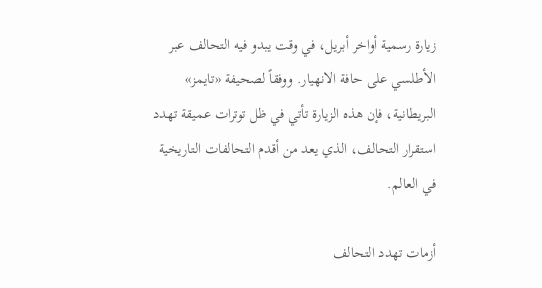زيارة رسمية أواخر أبريل، في وقت يبدو فيه التحالف عبر الأطلسي على حافة الانهيار. ووفقاً لصحيفة «تايمز» البريطانية، فإن هذه الزيارة تأتي في ظل توترات عميقة تهدد استقرار التحالف، الذي يعد من أقدم التحالفات التاريخية في العالم.

أزمات تهدد التحالف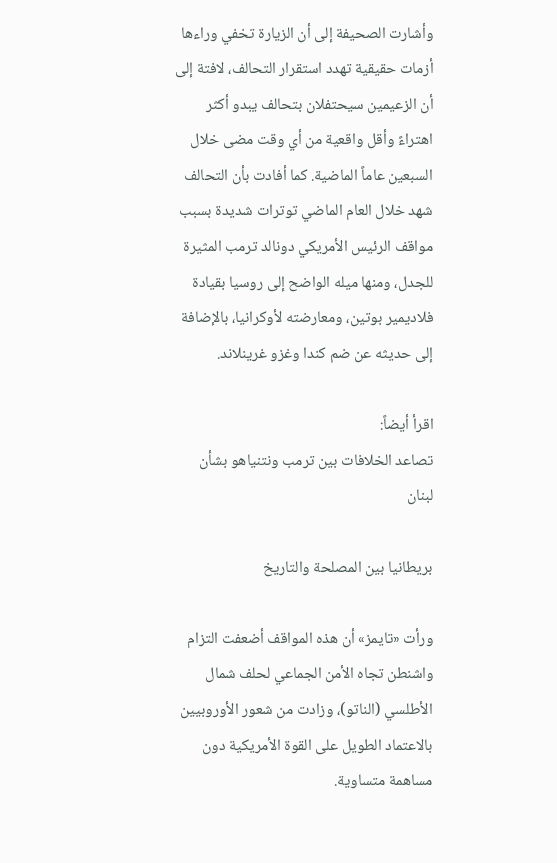وأشارت الصحيفة إلى أن الزيارة تخفي وراءها أزمات حقيقية تهدد استقرار التحالف، لافتة إلى أن الزعيمين سيحتفلان بتحالف يبدو أكثر اهتراءً وأقل واقعية من أي وقت مضى خلال السبعين عاماً الماضية. كما أفادت بأن التحالف شهد خلال العام الماضي توترات شديدة بسبب مواقف الرئيس الأمريكي دونالد ترمب المثيرة للجدل، ومنها ميله الواضح إلى روسيا بقيادة فلاديمير بوتين، ومعارضته لأوكرانيا، بالإضافة إلى حديثه عن ضم كندا وغزو غرينلاند.

اقرأ أيضاً:
تصاعد الخلافات بين ترمب ونتنياهو بشأن لبنان

بريطانيا بين المصلحة والتاريخ

ورأت «تايمز» أن هذه المواقف أضعفت التزام واشنطن تجاه الأمن الجماعي لحلف شمال الأطلسي (الناتو)، وزادت من شعور الأوروبيين بالاعتماد الطويل على القوة الأمريكية دون مساهمة متساوية.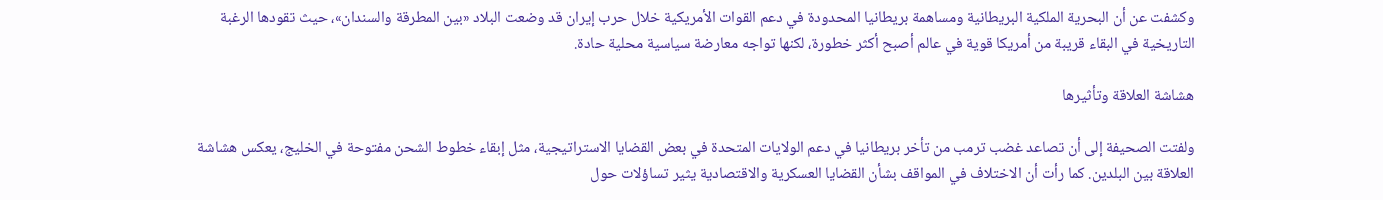وكشفت عن أن البحرية الملكية البريطانية ومساهمة بريطانيا المحدودة في دعم القوات الأمريكية خلال حرب إيران قد وضعت البلاد «بين المطرقة والسندان»، حيث تقودها الرغبة التاريخية في البقاء قريبة من أمريكا قوية في عالم أصبح أكثر خطورة، لكنها تواجه معارضة سياسية محلية حادة.

هشاشة العلاقة وتأثيرها

ولفتت الصحيفة إلى أن تصاعد غضب ترمب من تأخر بريطانيا في دعم الولايات المتحدة في بعض القضايا الاستراتيجية، مثل إبقاء خطوط الشحن مفتوحة في الخليج، يعكس هشاشة العلاقة بين البلدين. كما رأت أن الاختلاف في المواقف بشأن القضايا العسكرية والاقتصادية يثير تساؤلات حول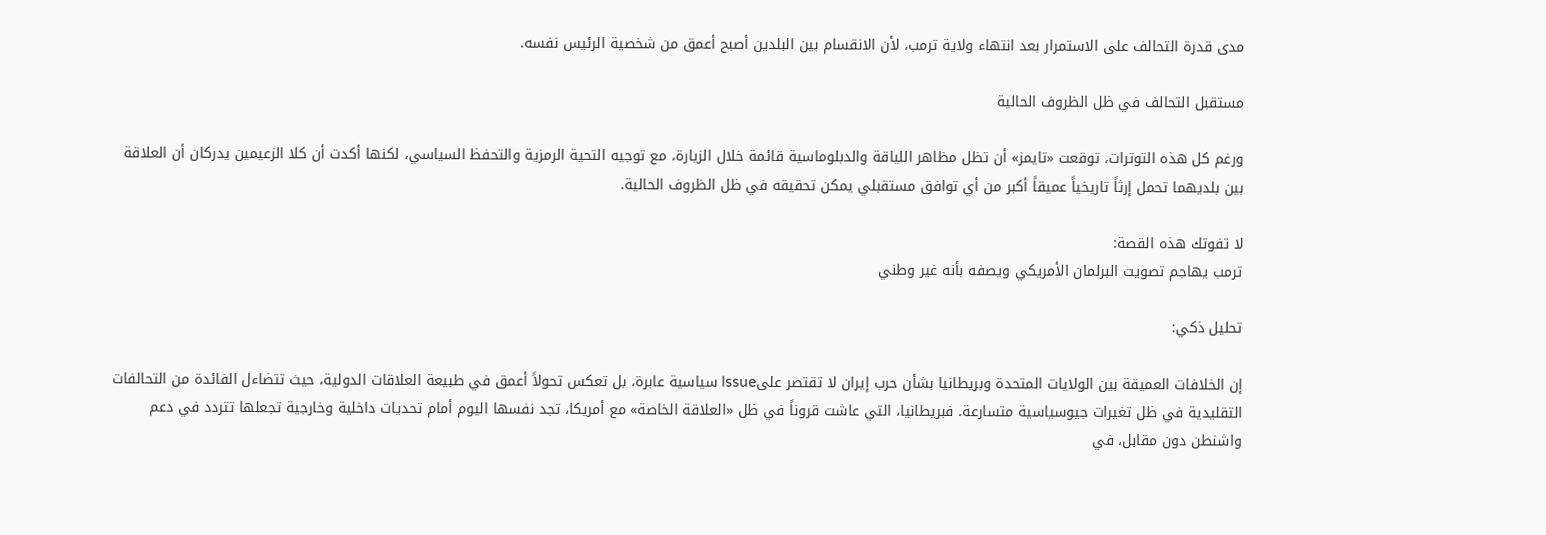مدى قدرة التحالف على الاستمرار بعد انتهاء ولاية ترمب، لأن الانقسام بين البلدين أصبح أعمق من شخصية الرئيس نفسه.

مستقبل التحالف في ظل الظروف الحالية

ورغم كل هذه التوترات، توقعت «تايمز» أن تظل مظاهر اللياقة والدبلوماسية قائمة خلال الزيارة، مع توجيه التحية الرمزية والتحفظ السياسي، لكنها أكدت أن كلا الزعيمين يدركان أن العلاقة بين بلديهما تحمل إرثاً تاريخياً عميقاً أكبر من أي توافق مستقبلي يمكن تحقيقه في ظل الظروف الحالية.

لا تفوتك هذه القصة:
ترمب يهاجم تصويت البرلمان الأمريكي ويصفه بأنه غير وطني

تحليل ذكي:

إن الخلافات العميقة بين الولايات المتحدة وبريطانيا بشأن حرب إيران لا تقتصر علىIssue سياسية عابرة، بل تعكس تحولاً أعمق في طبيعة العلاقات الدولية، حيث تتضاءل الفائدة من التحالفات التقليدية في ظل تغيرات جيوسياسية متسارعة. فبريطانيا، التي عاشت قروناً في ظل «العلاقة الخاصة» مع أمريكا، تجد نفسها اليوم أمام تحديات داخلية وخارجية تجعلها تتردد في دعم واشنطن دون مقابل، في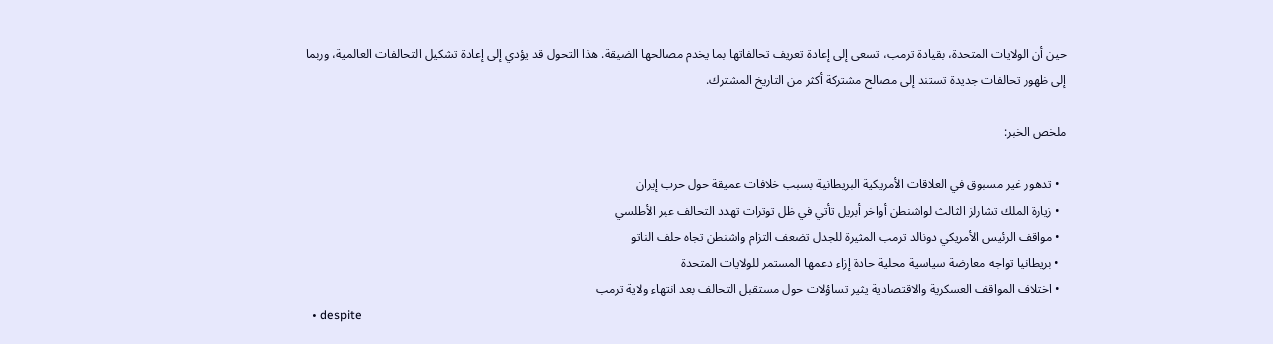حين أن الولايات المتحدة، بقيادة ترمب، تسعى إلى إعادة تعريف تحالفاتها بما يخدم مصالحها الضيقة. هذا التحول قد يؤدي إلى إعادة تشكيل التحالفات العالمية، وربما إلى ظهور تحالفات جديدة تستند إلى مصالح مشتركة أكثر من التاريخ المشترك.

ملخص الخبر:

  • تدهور غير مسبوق في العلاقات الأمريكية البريطانية بسبب خلافات عميقة حول حرب إيران
  • زيارة الملك تشارلز الثالث لواشنطن أواخر أبريل تأتي في ظل توترات تهدد التحالف عبر الأطلسي
  • مواقف الرئيس الأمريكي دونالد ترمب المثيرة للجدل تضعف التزام واشنطن تجاه حلف الناتو
  • بريطانيا تواجه معارضة سياسية محلية حادة إزاء دعمها المستمر للولايات المتحدة
  • اختلاف المواقف العسكرية والاقتصادية يثير تساؤلات حول مستقبل التحالف بعد انتهاء ولاية ترمب
  • despite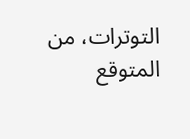التوترات، من المتوقع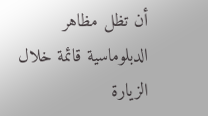أن تظل مظاهر الدبلوماسية قائمة خلال الزيارة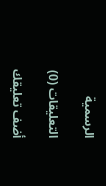الرسمية

التعليقات (0)

أضف تعليقك